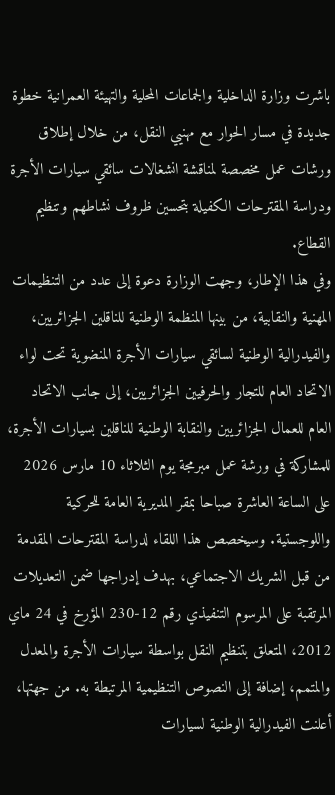باشرت وزارة الداخلية والجماعات المحلية والتهيئة العمرانية خطوة جديدة في مسار الحوار مع مهنيي النقل، من خلال إطلاق ورشات عمل مخصصة لمناقشة انشغالات سائقي سيارات الأجرة ودراسة المقترحات الكفيلة بتحسين ظروف نشاطهم وتنظيم القطاع.
وفي هذا الإطار، وجهت الوزارة دعوة إلى عدد من التنظيمات المهنية والنقابية، من بينها المنظمة الوطنية للناقلين الجزائريين، والفيدرالية الوطنية لسائقي سيارات الأجرة المنضوية تحت لواء الاتحاد العام للتجار والحرفيين الجزائريين، إلى جانب الاتحاد العام للعمال الجزائريين والنقابة الوطنية للناقلين بسيارات الأجرة، للمشاركة في ورشة عمل مبرمجة يوم الثلاثاء 10 مارس 2026 على الساعة العاشرة صباحا بمقر المديرية العامة للحركية واللوجستية. وسيخصص هذا اللقاء لدراسة المقترحات المقدمة من قبل الشريك الاجتماعي، بهدف إدراجها ضمن التعديلات المرتقبة على المرسوم التنفيذي رقم 12-230 المؤرخ في 24 ماي 2012، المتعلق بتنظيم النقل بواسطة سيارات الأجرة والمعدل والمتمم، إضافة إلى النصوص التنظيمية المرتبطة به. من جهتها، أعلنت الفيدرالية الوطنية لسيارات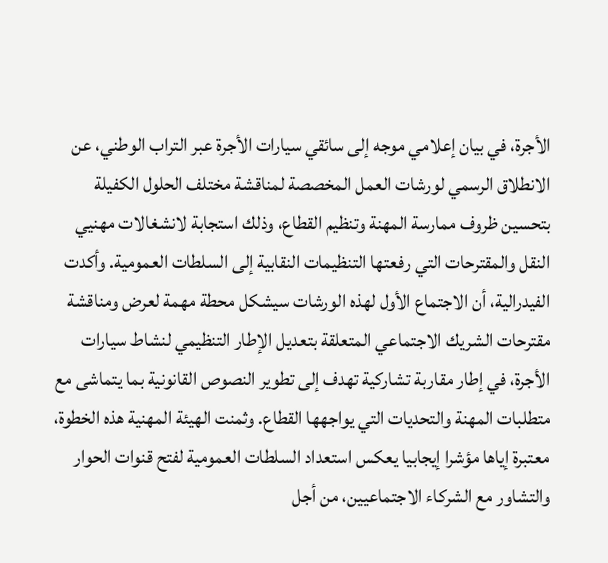الأجرة، في بيان إعلامي موجه إلى سائقي سيارات الأجرة عبر التراب الوطني، عن الانطلاق الرسمي لورشات العمل المخصصة لمناقشة مختلف الحلول الكفيلة بتحسين ظروف ممارسة المهنة وتنظيم القطاع، وذلك استجابة لانشغالات مهنيي النقل والمقترحات التي رفعتها التنظيمات النقابية إلى السلطات العمومية. وأكدت الفيدرالية، أن الاجتماع الأول لهذه الورشات سيشكل محطة مهمة لعرض ومناقشة مقترحات الشريك الاجتماعي المتعلقة بتعديل الإطار التنظيمي لنشاط سيارات الأجرة، في إطار مقاربة تشاركية تهدف إلى تطوير النصوص القانونية بما يتماشى مع متطلبات المهنة والتحديات التي يواجهها القطاع. وثمنت الهيئة المهنية هذه الخطوة، معتبرة إياها مؤشرا إيجابيا يعكس استعداد السلطات العمومية لفتح قنوات الحوار والتشاور مع الشركاء الاجتماعيين، من أجل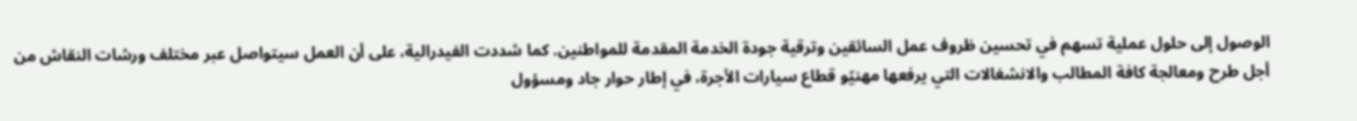الوصول إلى حلول عملية تسهم في تحسين ظروف عمل السائقين وترقية جودة الخدمة المقدمة للمواطنين. كما شددت الفيدرالية، على أن العمل سيتواصل عبر مختلف ورشات النقاش من أجل طرح ومعالجة كافة المطالب والانشغالات التي يرفعها مهنيّو قطاع سيارات الأجرة، في إطار حوار جاد ومسؤول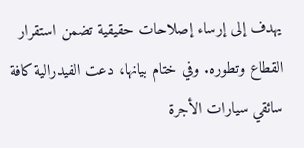يهدف إلى إرساء إصلاحات حقيقية تضمن استقرار القطاع وتطوره. وفي ختام بيانها، دعت الفيدرالية كافة سائقي سيارات الأجرة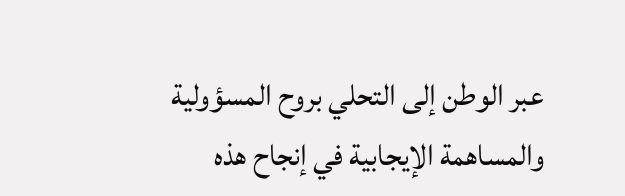عبر الوطن إلى التحلي بروح المسؤولية والمساهمة الإيجابية في إنجاح هذه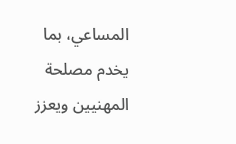المساعي، بما يخدم مصلحة المهنيين ويعزز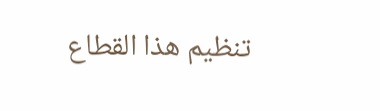تنظيم هذا القطاع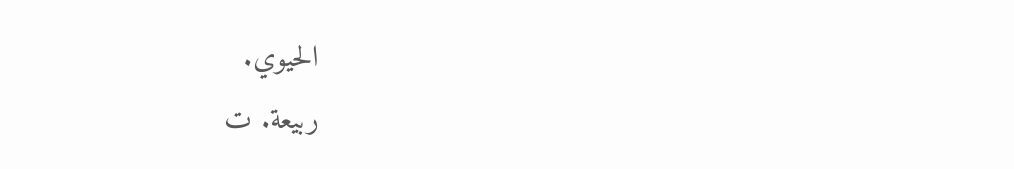الحيوي.
ربيعة. ت